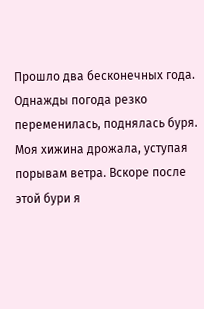Прошло два бесконечных года. Однажды погода резко переменилась, поднялась буря. Моя хижина дрожала, уступая порывам ветра. Вскоре после этой бури я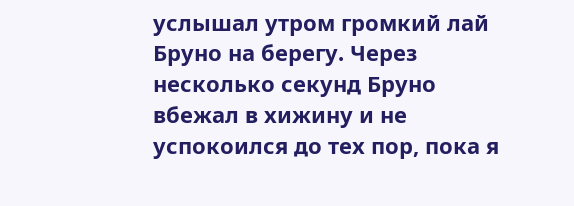услышал утром громкий лай Бруно на берегу. Через несколько секунд Бруно вбежал в хижину и не успокоился до тех пор, пока я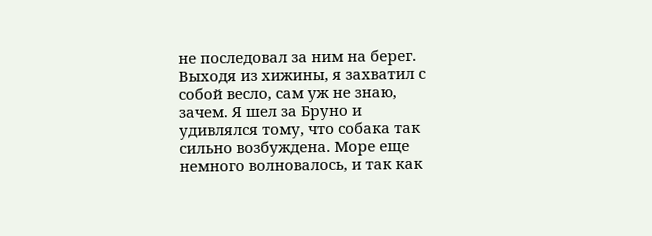не последовал за ним на берег. Выходя из хижины, я захватил с собой весло, сам уж не знаю, зачем. Я шел за Бруно и удивлялся тому, что собака так сильно возбуждена. Море еще немного волновалось, и так как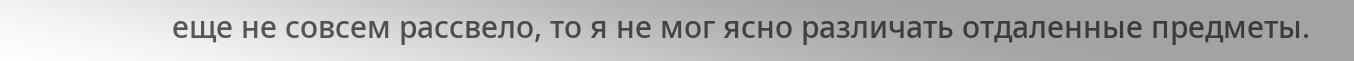еще не совсем рассвело, то я не мог ясно различать отдаленные предметы.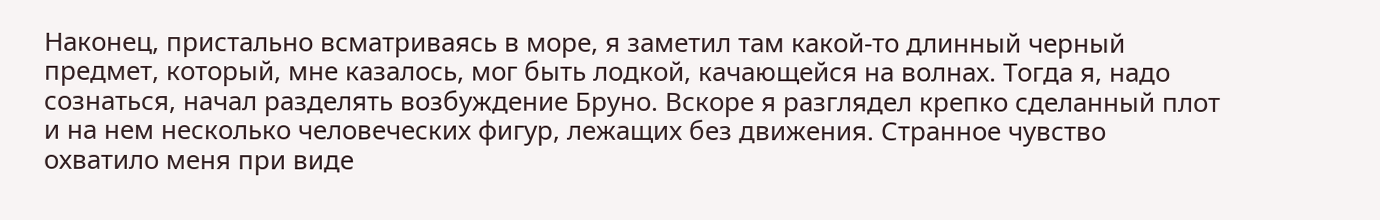Наконец, пристально всматриваясь в море, я заметил там какой-то длинный черный предмет, который, мне казалось, мог быть лодкой, качающейся на волнах. Тогда я, надо сознаться, начал разделять возбуждение Бруно. Вскоре я разглядел крепко сделанный плот и на нем несколько человеческих фигур, лежащих без движения. Странное чувство охватило меня при виде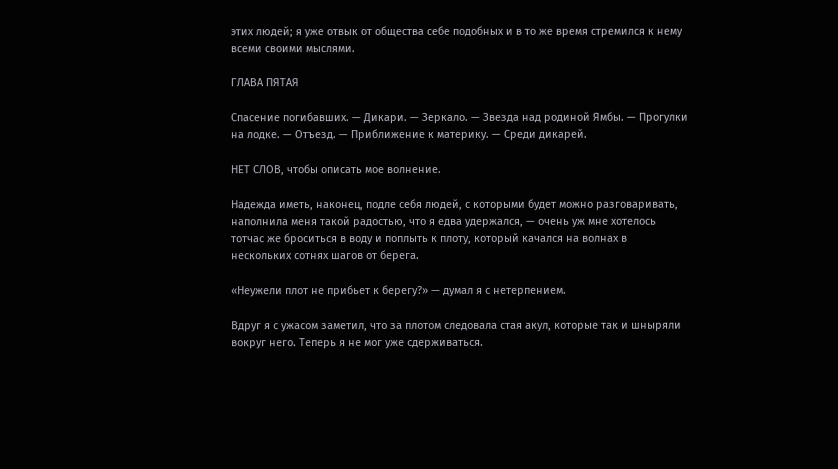этих людей; я уже отвык от общества себе подобных и в то же время стремился к нему всеми своими мыслями.

ГЛАВА ПЯТАЯ

Спасение погибавших. — Дикари. — Зеркало. — Звезда над родиной Ямбы. — Прогулки на лодке. — Отъезд. — Приближение к материку. — Среди дикарей.

НЕТ СЛОВ, чтобы описать мое волнение.

Надежда иметь, наконец, подле себя людей, с которыми будет можно разговаривать, наполнила меня такой радостью, что я едва удержался, — очень уж мне хотелось тотчас же броситься в воду и поплыть к плоту, который качался на волнах в нескольких сотнях шагов от берега.

«Неужели плот не прибьет к берегу?» — думал я с нетерпением.

Вдруг я с ужасом заметил, что за плотом следовала стая акул, которые так и шныряли вокруг него. Теперь я не мог уже сдерживаться.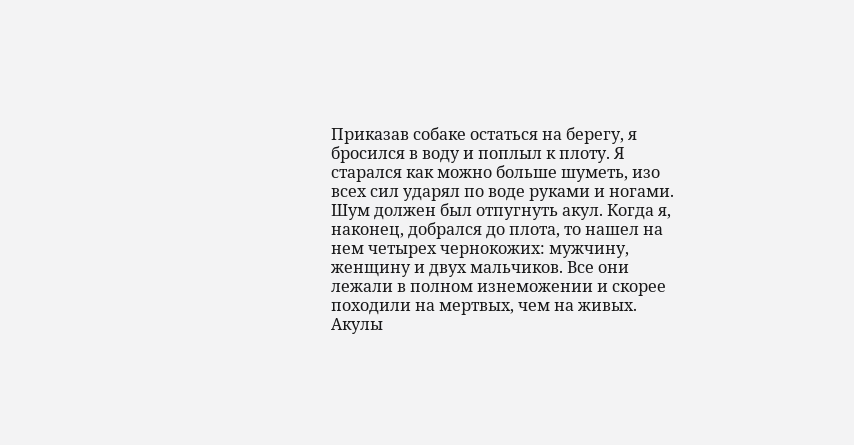Приказав собаке остаться на берегу, я бросился в воду и поплыл к плоту. Я старался как можно больше шуметь, изо всех сил ударял по воде руками и ногами. Шум должен был отпугнуть акул. Когда я, наконец, добрался до плота, то нашел на нем четырех чернокожих: мужчину, женщину и двух мальчиков. Все они лежали в полном изнеможении и скорее походили на мертвых, чем на живых. Акулы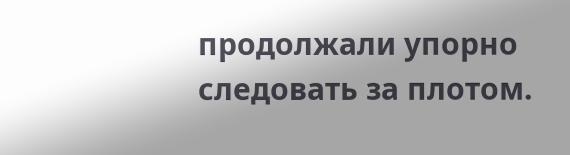продолжали упорно следовать за плотом.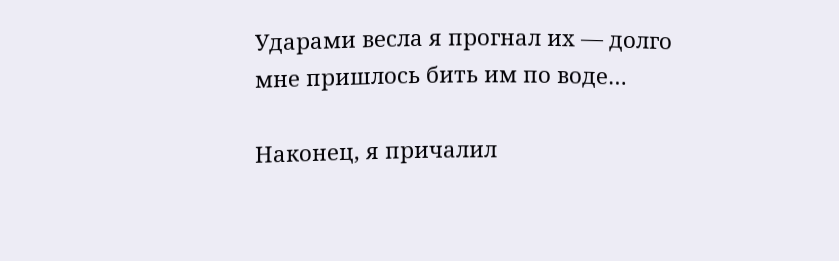Ударами весла я прогнал их — долго мне пришлось бить им по воде…

Наконец, я причалил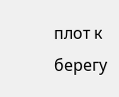плот к берегу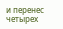и перенес четырех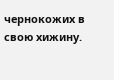чернокожих в свою хижину.